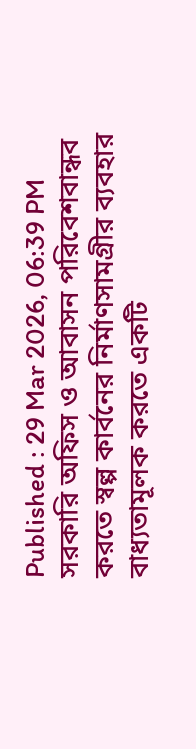Published : 29 Mar 2026, 06:39 PM
সরকারি অফিস ও আবাসন পরিবেশবান্ধব করতে স্বল্প কার্বনের নির্মাণসামগ্রীর ব্যবহার বাধ্যতামূলক করতে একটি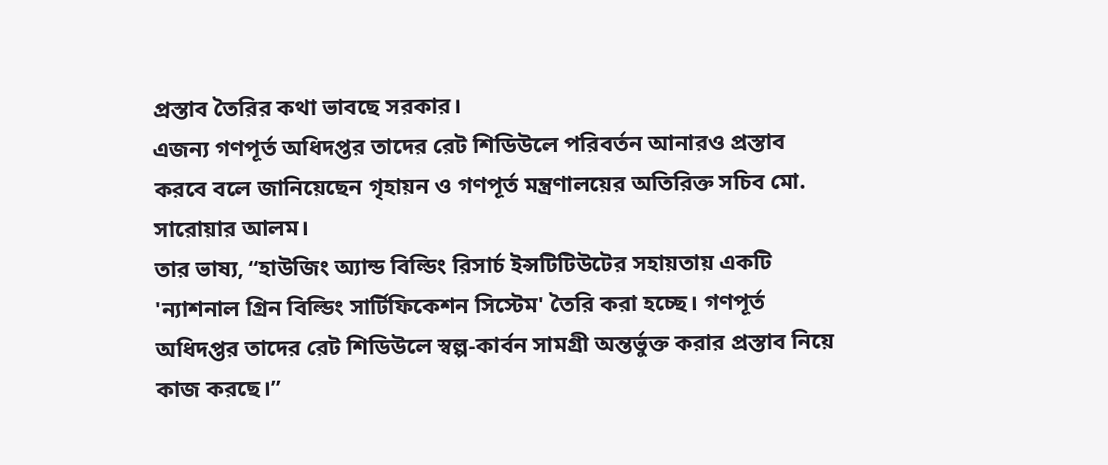প্রস্তাব তৈরির কথা ভাবছে সরকার।
এজন্য গণপূর্ত অধিদপ্তর তাদের রেট শিডিউলে পরিবর্তন আনারও প্রস্তাব করবে বলে জানিয়েছেন গৃহায়ন ও গণপূর্ত মন্ত্রণালয়ের অতিরিক্ত সচিব মো. সারোয়ার আলম।
তার ভাষ্য, “হাউজিং অ্যান্ড বিল্ডিং রিসার্চ ইন্সটিটিউটের সহায়তায় একটি 'ন্যাশনাল গ্রিন বিল্ডিং সার্টিফিকেশন সিস্টেম' তৈরি করা হচ্ছে। গণপূর্ত অধিদপ্তর তাদের রেট শিডিউলে স্বল্প-কার্বন সামগ্রী অন্তর্ভুক্ত করার প্রস্তাব নিয়ে কাজ করছে।”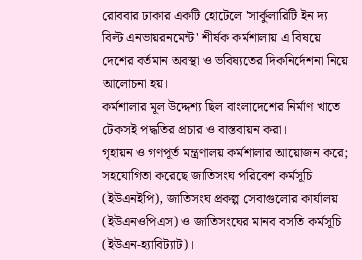রোববার ঢাকার একটি হোটেলে 'সার্কুলারিটি ইন দ্য বিল্ট এনভায়রনমেন্ট' শীর্ষক কর্মশালায় এ বিষয়ে দেশের বর্তমান অবস্থা ও ভবিষ্যতের দিকনির্দেশনা নিয়ে আলোচনা হয়।
কর্মশালার মূল উদ্দেশ্য ছিল বাংলাদেশের নির্মাণ খাতে টেকসই পদ্ধতির প্রচার ও বাস্তবায়ন করা।
গৃহায়ন ও গণপূর্ত মন্ত্রণালয় কর্মশালার আয়োজন করে; সহযোগিতা করেছে জাতিসংঘ পরিবেশ কর্মসূচি (ইউএনইপি), জাতিসংঘ প্রকল্প সেবাগুলোর কার্যালয় (ইউএনওপিএস) ও জাতিসংঘের মানব বসতি কর্মসূচি (ইউএন-হ্যাবিট্যাট)।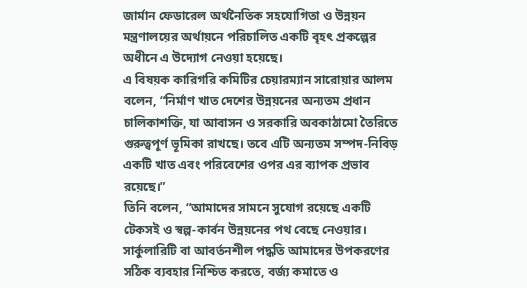জার্মান ফেডারেল অর্থনৈতিক সহযোগিতা ও উন্নয়ন মন্ত্রণালয়ের অর্থায়নে পরিচালিত একটি বৃহৎ প্রকল্পের অধীনে এ উদ্যোগ নেওয়া হয়েছে।
এ বিষয়ক কারিগরি কমিটির চেয়ারম্যান সারোয়ার আলম বলেন, “নির্মাণ খাত দেশের উন্নয়নের অন্যতম প্রধান চালিকাশক্তি, যা আবাসন ও সরকারি অবকাঠামো তৈরিতে গুরুত্বপূর্ণ ভূমিকা রাখছে। তবে এটি অন্যতম সম্পদ-নিবিড় একটি খাত এবং পরিবেশের ওপর এর ব্যাপক প্রভাব রয়েছে।”
তিনি বলেন, “আমাদের সামনে সুযোগ রয়েছে একটি টেকসই ও স্বল্প-কার্বন উন্নয়নের পথ বেছে নেওয়ার। সার্কুলারিটি বা আবর্তনশীল পদ্ধতি আমাদের উপকরণের সঠিক ব্যবহার নিশ্চিত করতে, বর্জ্য কমাতে ও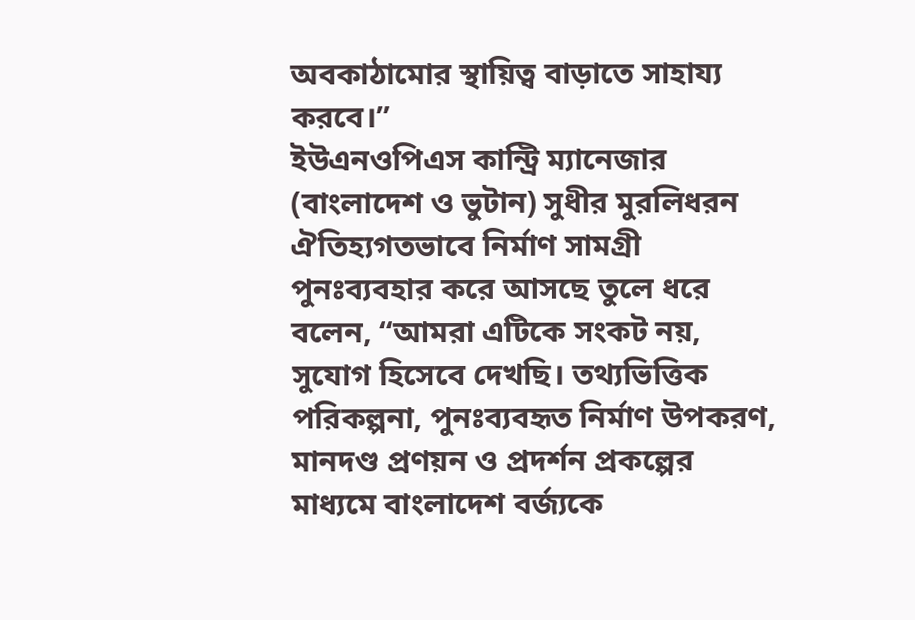অবকাঠামোর স্থায়িত্ব বাড়াতে সাহায্য করবে।”
ইউএনওপিএস কান্ট্রি ম্যানেজার (বাংলাদেশ ও ভুটান) সুধীর মুরলিধরন ঐতিহ্যগতভাবে নির্মাণ সামগ্রী পুনঃব্যবহার করে আসছে তুলে ধরে বলেন, “আমরা এটিকে সংকট নয়, সুযোগ হিসেবে দেখছি। তথ্যভিত্তিক পরিকল্পনা, পুনঃব্যবহৃত নির্মাণ উপকরণ, মানদণ্ড প্রণয়ন ও প্রদর্শন প্রকল্পের মাধ্যমে বাংলাদেশ বর্জ্যকে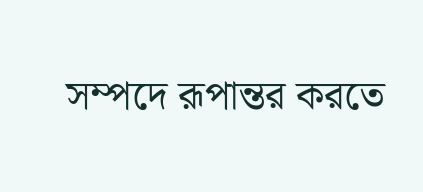সম্পদে রূপান্তর করতে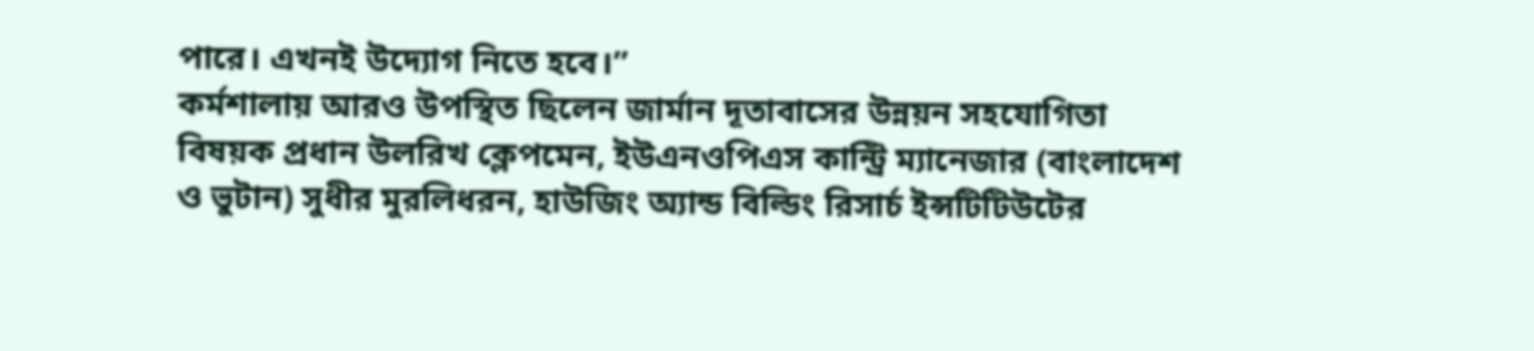পারে। এখনই উদ্যোগ নিতে হবে।”
কর্মশালায় আরও উপস্থিত ছিলেন জার্মান দূতাবাসের উন্নয়ন সহযোগিতা বিষয়ক প্রধান উলরিখ ক্লেপমেন, ইউএনওপিএস কান্ট্রি ম্যানেজার (বাংলাদেশ ও ভুটান) সুধীর মুরলিধরন, হাউজিং অ্যান্ড বিল্ডিং রিসার্চ ইন্সটিটিউটের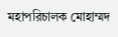মহাপরিচালক মোহাম্মদ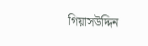গিয়াসউদ্দিন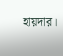হায়দার।